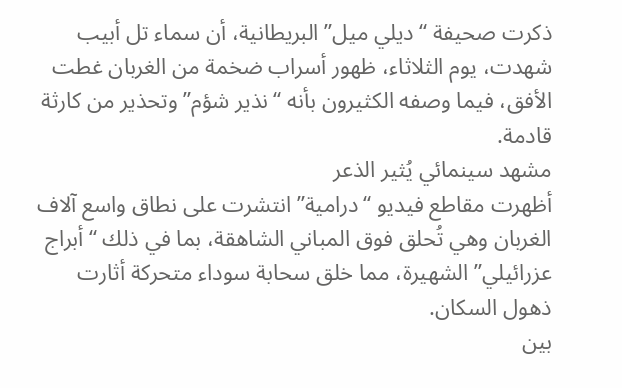ذكرت صحيفة “ديلي ميل” البريطانية، أن سماء تل أبيب شهدت، يوم الثلاثاء، ظهور أسراب ضخمة من الغربان غطت الأفق، فيما وصفه الكثيرون بأنه “نذير شؤم” وتحذير من كارثة قادمة.
مشهد سينمائي يُثير الذعر
أظهرت مقاطع فيديو “درامية” انتشرت على نطاق واسع آلاف الغربان وهي تُحلق فوق المباني الشاهقة، بما في ذلك “أبراج عزرائيلي” الشهيرة، مما خلق سحابة سوداء متحركة أثارت ذهول السكان.
بين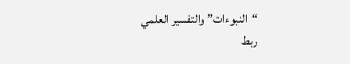“النبوءات” والتفسير العلمي
ربط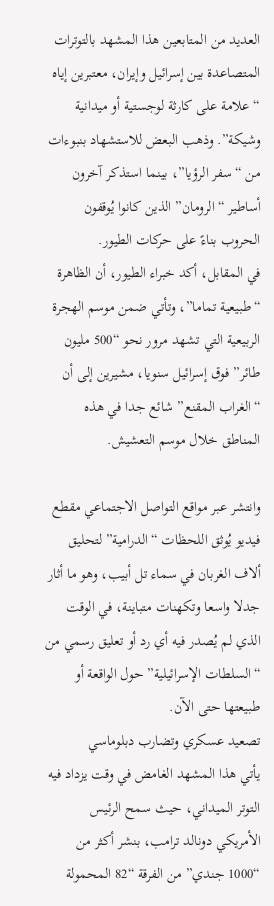العديد من المتابعين هذا المشهد بالتوترات المتصاعدة بين إسرائيل وإيران، معتبرين إياه “علامة على كارثة لوجستية أو ميدانية وشيكة”. وذهب البعض للاستشهاد بنبوءات من “سفر الرؤيا”، بينما استذكر آخرون أساطير “الرومان” الذين كانوا يُوقفون الحروب بناءً على حركات الطيور.
في المقابل، أكد خبراء الطيور، أن الظاهرة “طبيعية تماما”، وتأتي ضمن موسم الهجرة الربيعية التي تشهد مرور نحو “500 مليون طائر” فوق إسرائيل سنويا، مشيرين إلى أن “الغراب المقنع” شائع جدا في هذه المناطق خلال موسم التعشيش.

وانتشر عبر مواقع التواصل الاجتماعي مقطع فيديو يُوثق اللحظات “الدرامية” لتحليق ألاف الغربان في سماء تل أبيب، وهو ما أثار جدلا واسعا وتكهنات متباينة، في الوقت الذي لم يُصدر فيه أي رد أو تعليق رسمي من “السلطات الإسرائيلية” حول الواقعة أو طبيعتها حتى الآن.
تصعيد عسكري وتضارب دبلوماسي
يأتي هذا المشهد الغامض في وقت يزداد فيه التوتر الميداني، حيث سمح الرئيس الأمريكي دونالد ترامب، بنشر أكثر من “1000 جندي” من الفرقة “82 المحمولة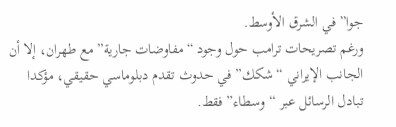جوا” في الشرق الأوسط.
ورغم تصريحات ترامب حول وجود “مفاوضات جارية” مع طهران، إلا أن الجانب الإيراني “شكك” في حدوث تقدم دبلوماسي حقيقي، مؤكدا تبادل الرسائل عبر “وسطاء” فقط.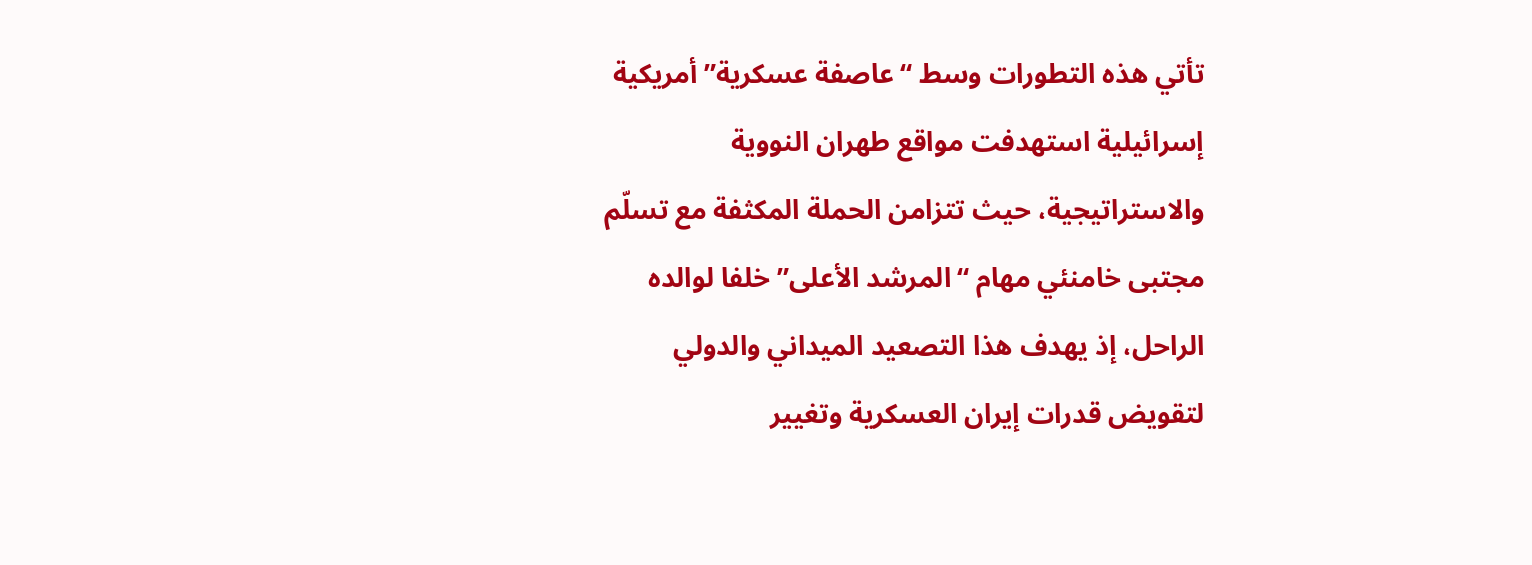تأتي هذه التطورات وسط “عاصفة عسكرية” أمريكية إسرائيلية استهدفت مواقع طهران النووية والاستراتيجية، حيث تتزامن الحملة المكثفة مع تسلّم مجتبى خامنئي مهام “المرشد الأعلى” خلفا لوالده الراحل، إذ يهدف هذا التصعيد الميداني والدولي لتقويض قدرات إيران العسكرية وتغيير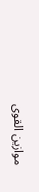موازين القوى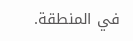في المنطقة.